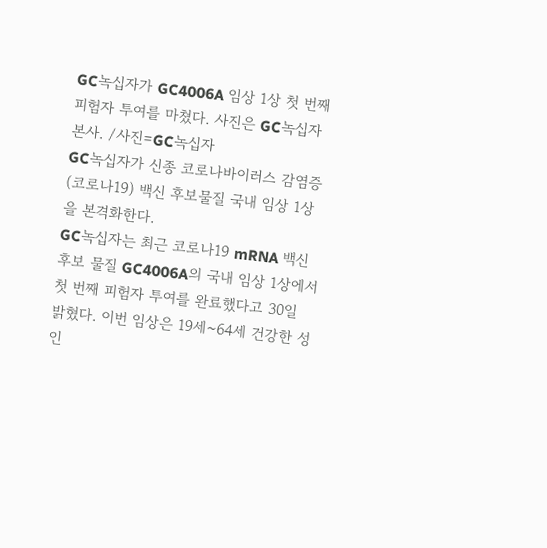GC녹십자가 GC4006A 임상 1상 첫 번째 피험자 투여를 마쳤다. 사진은 GC녹십자 본사. /사진=GC녹십자
GC녹십자가 신종 코로나바이러스 감염증(코로나19) 백신 후보물질 국내 임상 1상을 본격화한다.
GC녹십자는 최근 코로나19 mRNA 백신 후보 물질 GC4006A의 국내 임상 1상에서 첫 번째 피험자 투여를 완료했다고 30일 밝혔다. 이번 임상은 19세~64세 건강한 성인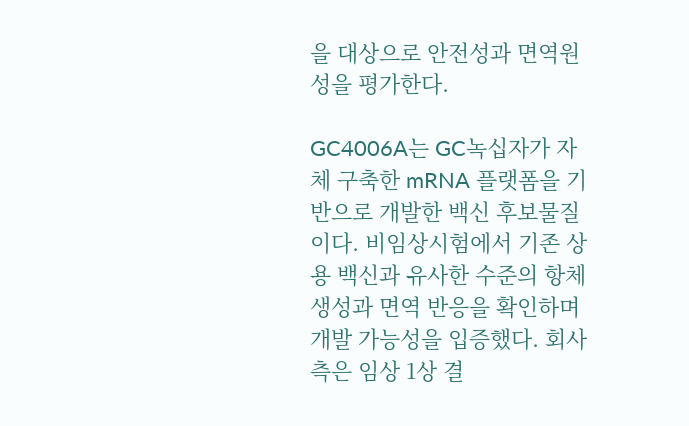을 대상으로 안전성과 면역원성을 평가한다.

GC4006A는 GC녹십자가 자체 구축한 mRNA 플랫폼을 기반으로 개발한 백신 후보물질이다. 비임상시험에서 기존 상용 백신과 유사한 수준의 항체 생성과 면역 반응을 확인하며 개발 가능성을 입증했다. 회사 측은 임상 1상 결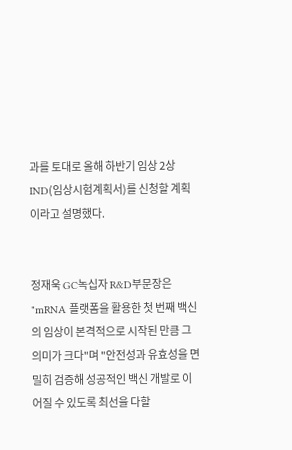과를 토대로 올해 하반기 임상 2상 IND(임상시험계획서)를 신청할 계획이라고 설명했다.


정재욱 GC녹십자 R&D부문장은 "mRNA 플랫폼을 활용한 첫 번째 백신의 임상이 본격적으로 시작된 만큼 그 의미가 크다"며 "안전성과 유효성을 면밀히 검증해 성공적인 백신 개발로 이어질 수 있도록 최선을 다할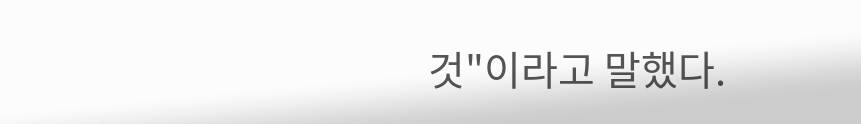것"이라고 말했다.